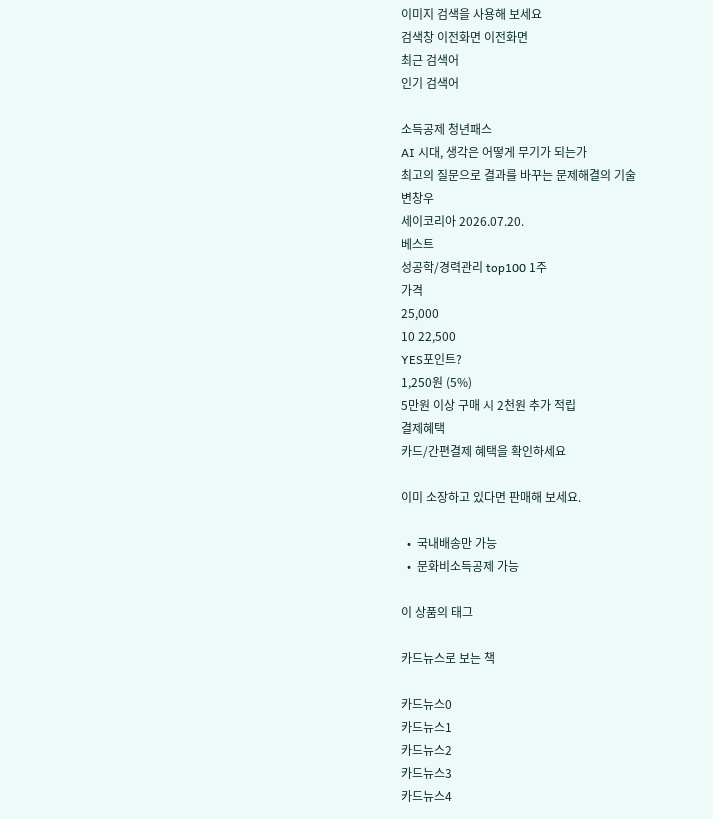이미지 검색을 사용해 보세요
검색창 이전화면 이전화면
최근 검색어
인기 검색어

소득공제 청년패스
AI 시대, 생각은 어떻게 무기가 되는가
최고의 질문으로 결과를 바꾸는 문제해결의 기술
변창우
세이코리아 2026.07.20.
베스트
성공학/경력관리 top100 1주
가격
25,000
10 22,500
YES포인트?
1,250원 (5%)
5만원 이상 구매 시 2천원 추가 적립
결제혜택
카드/간편결제 혜택을 확인하세요

이미 소장하고 있다면 판매해 보세요.

  •  국내배송만 가능
  •  문화비소득공제 가능

이 상품의 태그

카드뉴스로 보는 책

카드뉴스0
카드뉴스1
카드뉴스2
카드뉴스3
카드뉴스4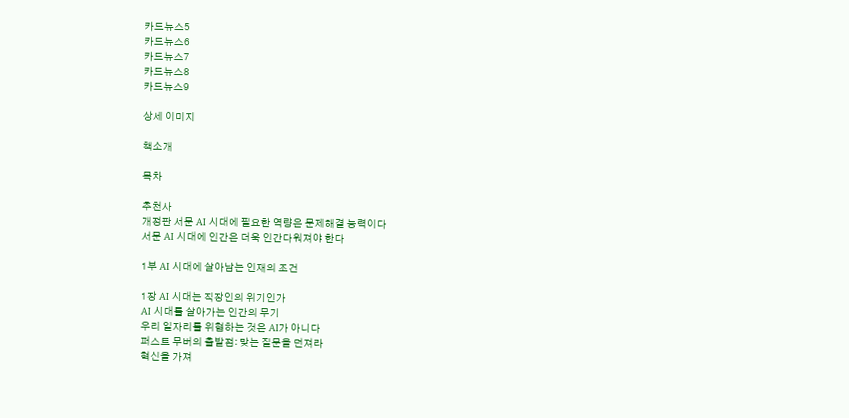카드뉴스5
카드뉴스6
카드뉴스7
카드뉴스8
카드뉴스9

상세 이미지

책소개

목차

추천사
개정판 서문 AI 시대에 필요한 역량은 문제해결 능력이다
서문 AI 시대에 인간은 더욱 인간다워져야 한다

1부 AI 시대에 살아남는 인재의 조건

1장 AI 시대는 직장인의 위기인가
AI 시대를 살아가는 인간의 무기
우리 일자리를 위협하는 것은 AI가 아니다
퍼스트 무버의 출발점: 맞는 질문을 던져라
혁신을 가져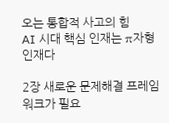오는 통합적 사고의 힘
AI 시대 핵심 인재는 π자형 인재다

2장 새로운 문제해결 프레임워크가 필요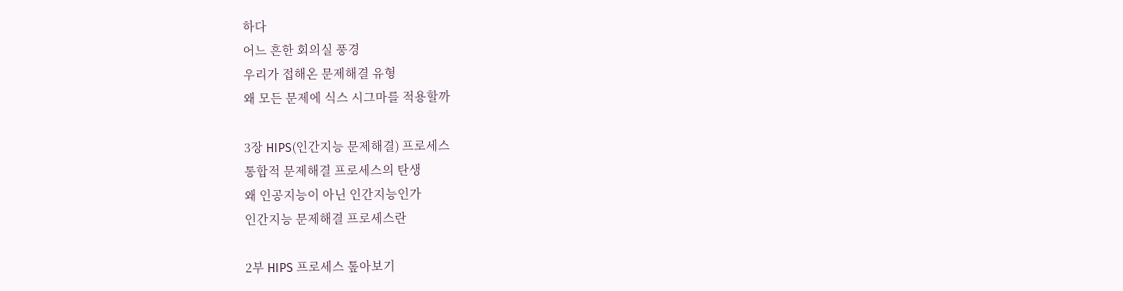하다
어느 흔한 회의실 풍경
우리가 접해온 문제해결 유형
왜 모든 문제에 식스 시그마를 적용할까

3장 HIPS(인간지능 문제해결) 프로세스
통합적 문제해결 프로세스의 탄생
왜 인공지능이 아닌 인간지능인가
인간지능 문제해결 프로세스란

2부 HIPS 프로세스 톺아보기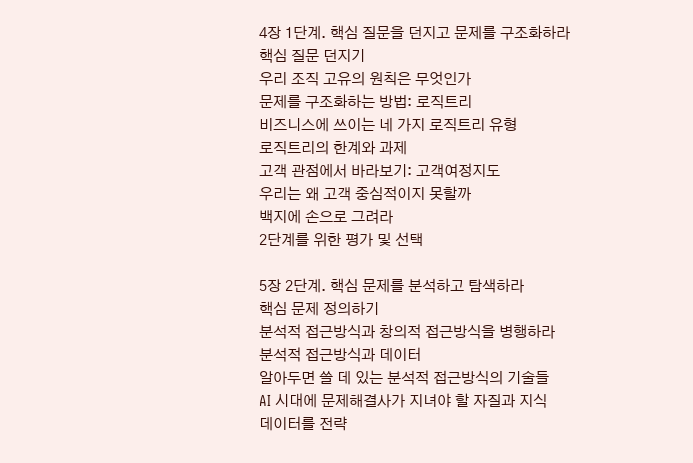4장 1단계. 핵심 질문을 던지고 문제를 구조화하라
핵심 질문 던지기
우리 조직 고유의 원칙은 무엇인가
문제를 구조화하는 방법: 로직트리
비즈니스에 쓰이는 네 가지 로직트리 유형
로직트리의 한계와 과제
고객 관점에서 바라보기: 고객여정지도
우리는 왜 고객 중심적이지 못할까
백지에 손으로 그려라
2단계를 위한 평가 및 선택

5장 2단계. 핵심 문제를 분석하고 탐색하라
핵심 문제 정의하기
분석적 접근방식과 창의적 접근방식을 병행하라
분석적 접근방식과 데이터
알아두면 쓸 데 있는 분석적 접근방식의 기술들
AI 시대에 문제해결사가 지녀야 할 자질과 지식
데이터를 전략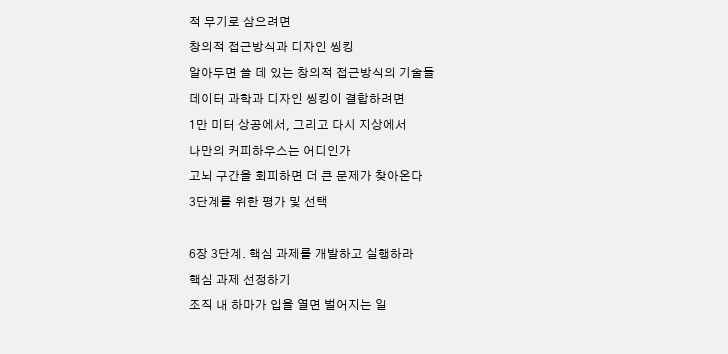적 무기로 삼으려면
창의적 접근방식과 디자인 씽킹
알아두면 쓸 데 있는 창의적 접근방식의 기술들
데이터 과학과 디자인 씽킹이 결합하려면
1만 미터 상공에서, 그리고 다시 지상에서
나만의 커피하우스는 어디인가
고뇌 구간을 회피하면 더 큰 문제가 찾아온다
3단계를 위한 평가 및 선택

6장 3단계. 핵심 과제를 개발하고 실행하라
핵심 과제 선정하기
조직 내 하마가 입을 열면 벌어지는 일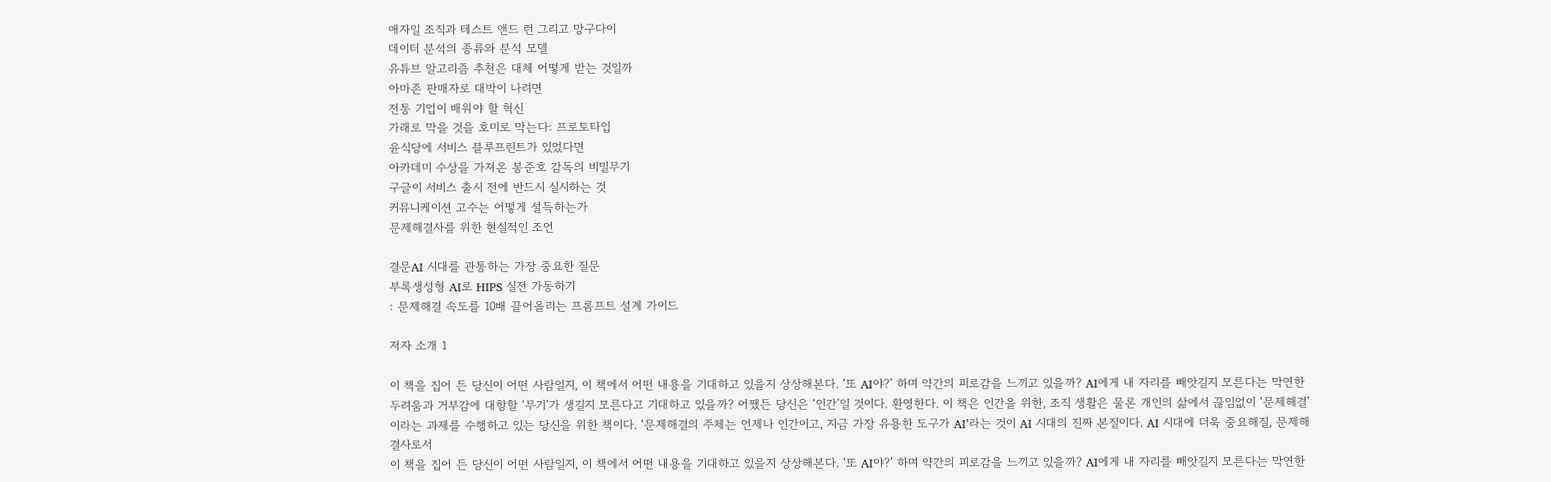애자일 조직과 테스트 앤드 런 그리고 망구다이
데이터 분석의 종류와 분석 모델
유튜브 알고리즘 추천은 대체 어떻게 받는 것일까
아마존 판매자로 대박이 나려면
전통 기업이 배워야 할 혁신
가래로 막을 것을 호미로 막는다: 프로토타입
윤식당에 서비스 블루프린트가 있었다면
아카데미 수상을 가져온 봉준호 감독의 비밀무기
구글이 서비스 출시 전에 반드시 실시하는 것
커뮤니케이션 고수는 어떻게 설득하는가
문제해결사를 위한 현실적인 조언

결문AI 시대를 관통하는 가장 중요한 질문
부록생성형 AI로 HIPS 실전 가동하기
: 문제해결 속도를 10배 끌어올리는 프롬프트 설계 가이드

저자 소개 1

이 책을 집어 든 당신이 어떤 사람일지, 이 책에서 어떤 내용을 기대하고 있을지 상상해본다. ‘또 AI야?’ 하며 약간의 피로감을 느끼고 있을까? AI에게 내 자리를 빼앗길지 모른다는 막연한 두려움과 거부감에 대항할 ‘무기’가 생길지 모른다고 기대하고 있을까? 어쨌든 당신은 ‘인간’일 것이다. 환영한다. 이 책은 인간을 위한, 조직 생활은 물론 개인의 삶에서 끊임없이 ‘문제해결’이라는 과제를 수행하고 있는 당신을 위한 책이다. ‘문제해결의 주체는 언제나 인간이고, 지금 가장 유용한 도구가 AI’라는 것이 AI 시대의 진짜 본질이다. AI 시대에 더욱 중요해질, 문제해결사로서
이 책을 집어 든 당신이 어떤 사람일지, 이 책에서 어떤 내용을 기대하고 있을지 상상해본다. ‘또 AI야?’ 하며 약간의 피로감을 느끼고 있을까? AI에게 내 자리를 빼앗길지 모른다는 막연한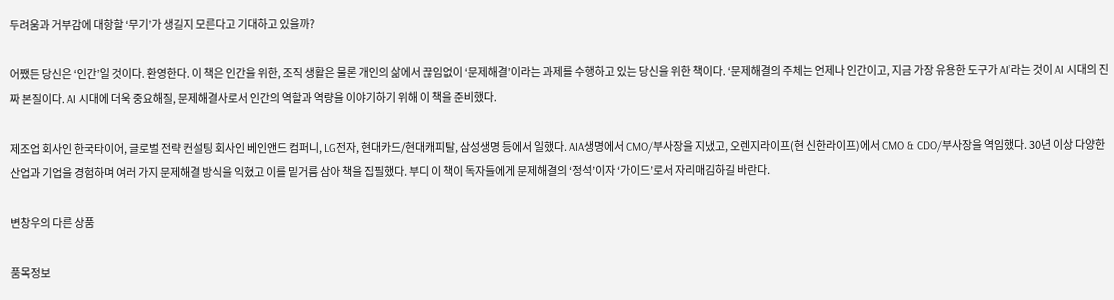두려움과 거부감에 대항할 ‘무기’가 생길지 모른다고 기대하고 있을까?

어쨌든 당신은 ‘인간’일 것이다. 환영한다. 이 책은 인간을 위한, 조직 생활은 물론 개인의 삶에서 끊임없이 ‘문제해결’이라는 과제를 수행하고 있는 당신을 위한 책이다. ‘문제해결의 주체는 언제나 인간이고, 지금 가장 유용한 도구가 AI’라는 것이 AI 시대의 진짜 본질이다. AI 시대에 더욱 중요해질, 문제해결사로서 인간의 역할과 역량을 이야기하기 위해 이 책을 준비했다.

제조업 회사인 한국타이어, 글로벌 전략 컨설팅 회사인 베인앤드 컴퍼니, LG전자, 현대카드/현대캐피탈, 삼성생명 등에서 일했다. AIA생명에서 CMO/부사장을 지냈고, 오렌지라이프(현 신한라이프)에서 CMO & CDO/부사장을 역임했다. 30년 이상 다양한 산업과 기업을 경험하며 여러 가지 문제해결 방식을 익혔고 이를 밑거름 삼아 책을 집필했다. 부디 이 책이 독자들에게 문제해결의 ‘정석’이자 ‘가이드’로서 자리매김하길 바란다.

변창우의 다른 상품

품목정보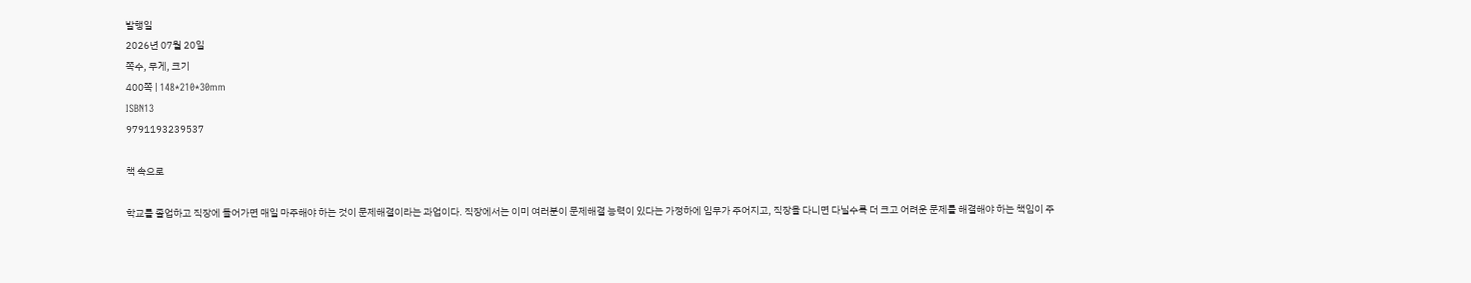발행일
2026년 07월 20일
쪽수, 무게, 크기
400쪽 | 148*210*30mm
ISBN13
9791193239537

책 속으로

학교를 졸업하고 직장에 들어가면 매일 마주해야 하는 것이 문제해결이라는 과업이다. 직장에서는 이미 여러분이 문제해결 능력이 있다는 가정하에 임무가 주어지고, 직장을 다니면 다닐수록 더 크고 어려운 문제를 해결해야 하는 책임이 주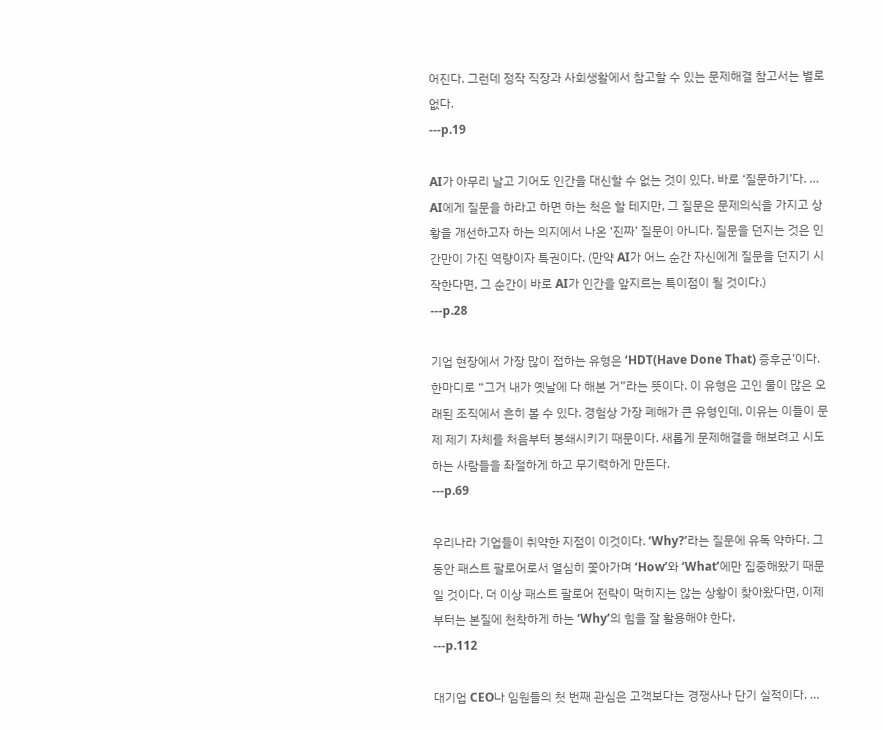어진다. 그런데 정작 직장과 사회생활에서 참고할 수 있는 문제해결 참고서는 별로 없다.
---p.19

AI가 아무리 날고 기어도 인간을 대신할 수 없는 것이 있다. 바로 ‘질문하기’다. … AI에게 질문을 하라고 하면 하는 척은 할 테지만, 그 질문은 문제의식을 가지고 상황을 개선하고자 하는 의지에서 나온 ‘진짜’ 질문이 아니다. 질문을 던지는 것은 인간만이 가진 역량이자 특권이다. (만약 AI가 어느 순간 자신에게 질문을 던지기 시작한다면, 그 순간이 바로 AI가 인간을 앞지르는 특이점이 될 것이다.)
---p.28

기업 현장에서 가장 많이 접하는 유형은 ‘HDT(Have Done That) 증후군’이다. 한마디로 “그거 내가 옛날에 다 해본 거”라는 뜻이다. 이 유형은 고인 물이 많은 오래된 조직에서 흔히 볼 수 있다. 경험상 가장 폐해가 큰 유형인데, 이유는 이들이 문제 제기 자체를 처음부터 봉쇄시키기 때문이다. 새롭게 문제해결을 해보려고 시도하는 사람들을 좌절하게 하고 무기력하게 만든다.
---p.69

우리나라 기업들이 취약한 지점이 이것이다. ‘Why?’라는 질문에 유독 약하다. 그동안 패스트 팔로어로서 열심히 쫓아가며 ‘How’와 ‘What’에만 집중해왔기 때문일 것이다. 더 이상 패스트 팔로어 전략이 먹히지는 않는 상황이 찾아왔다면, 이제부터는 본질에 천착하게 하는 ‘Why’의 힘을 잘 활용해야 한다.
---p.112

대기업 CEO나 임원들의 첫 번째 관심은 고객보다는 경쟁사나 단기 실적이다. …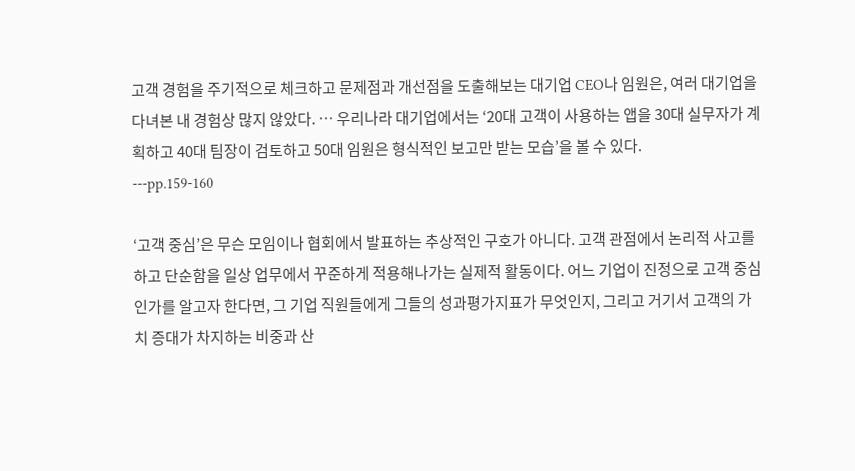고객 경험을 주기적으로 체크하고 문제점과 개선점을 도출해보는 대기업 CEO나 임원은, 여러 대기업을 다녀본 내 경험상 많지 않았다. … 우리나라 대기업에서는 ‘20대 고객이 사용하는 앱을 30대 실무자가 계획하고 40대 팀장이 검토하고 50대 임원은 형식적인 보고만 받는 모습’을 볼 수 있다.
---pp.159-160

‘고객 중심’은 무슨 모임이나 협회에서 발표하는 추상적인 구호가 아니다. 고객 관점에서 논리적 사고를 하고 단순함을 일상 업무에서 꾸준하게 적용해나가는 실제적 활동이다. 어느 기업이 진정으로 고객 중심인가를 알고자 한다면, 그 기업 직원들에게 그들의 성과평가지표가 무엇인지, 그리고 거기서 고객의 가치 증대가 차지하는 비중과 산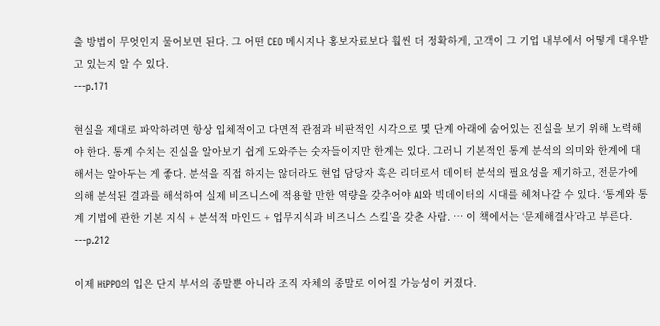출 방법이 무엇인지 물어보면 된다. 그 어떤 CEO 메시지나 홍보자료보다 훨씬 더 정확하게, 고객이 그 기업 내부에서 어떻게 대우받고 있는지 알 수 있다.
---p.171

현실을 제대로 파악하려면 항상 입체적이고 다면적 관점과 비판적인 시각으로 몇 단계 아래에 숨어있는 진실을 보기 위해 노력해야 한다. 통계 수치는 진실을 알아보기 쉽게 도와주는 숫자들이지만 한계는 있다. 그러니 기본적인 통계 분석의 의미와 한계에 대해서는 알아두는 게 좋다. 분석을 직접 하지는 않더라도 현업 담당자 혹은 리더로서 데이터 분석의 필요성을 제기하고, 전문가에 의해 분석된 결과를 해석하여 실제 비즈니스에 적용할 만한 역량을 갖추어야 AI와 빅데이터의 시대를 헤쳐나갈 수 있다. ‘통계와 통계 기법에 관한 기본 지식 + 분석적 마인드 + 업무지식과 비즈니스 스킬’을 갖춘 사람. … 이 책에서는 ‘문제해결사’라고 부른다.
---p.212

이제 HiPPO의 입은 단지 부서의 종말뿐 아니라 조직 자체의 종말로 이어질 가능성이 커졌다.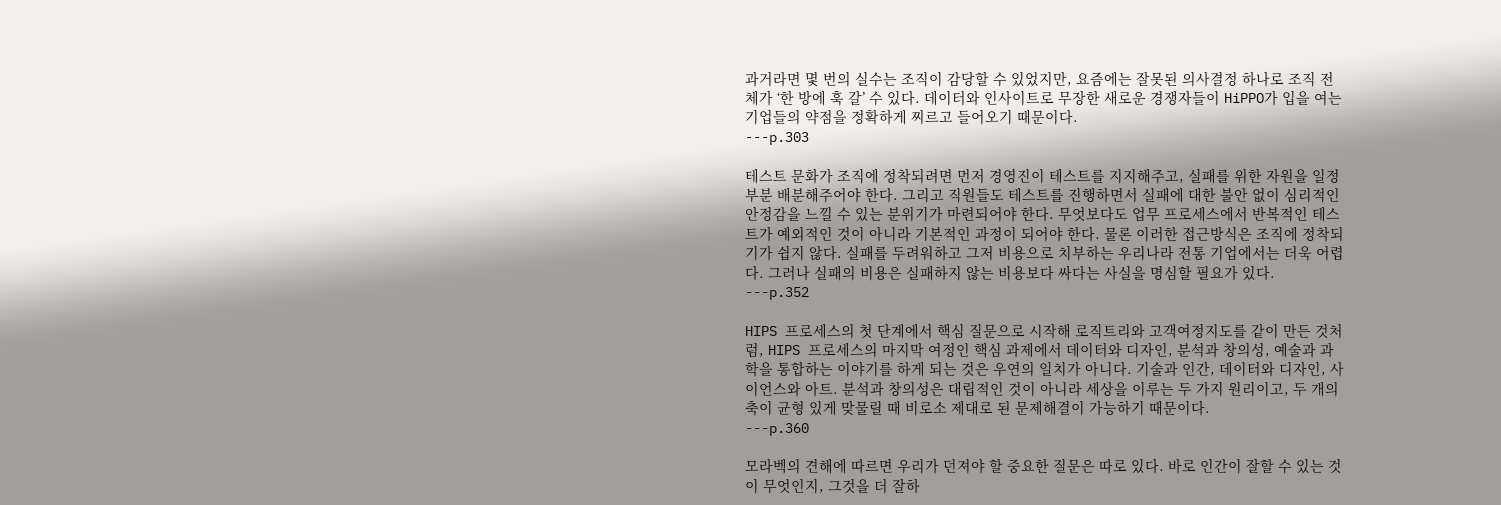과거라면 몇 번의 실수는 조직이 감당할 수 있었지만, 요즘에는 잘못된 의사결정 하나로 조직 전체가 ‘한 방에 훅 갈’ 수 있다. 데이터와 인사이트로 무장한 새로운 경쟁자들이 HiPPO가 입을 여는 기업들의 약점을 정확하게 찌르고 들어오기 때문이다.
---p.303

테스트 문화가 조직에 정착되려면 먼저 경영진이 테스트를 지지해주고, 실패를 위한 자원을 일정 부분 배분해주어야 한다. 그리고 직원들도 테스트를 진행하면서 실패에 대한 불안 없이 심리적인 안정감을 느낄 수 있는 분위기가 마련되어야 한다. 무엇보다도 업무 프로세스에서 반복적인 테스트가 예외적인 것이 아니라 기본적인 과정이 되어야 한다. 물론 이러한 접근방식은 조직에 정착되기가 쉽지 않다. 실패를 두려워하고 그저 비용으로 치부하는 우리나라 전통 기업에서는 더욱 어렵다. 그러나 실패의 비용은 실패하지 않는 비용보다 싸다는 사실을 명심할 필요가 있다.
---p.352

HIPS 프로세스의 첫 단계에서 핵심 질문으로 시작해 로직트리와 고객여정지도를 같이 만든 것처럼, HIPS 프로세스의 마지막 여정인 핵심 과제에서 데이터와 디자인, 분석과 창의성, 예술과 과학을 통합하는 이야기를 하게 되는 것은 우연의 일치가 아니다. 기술과 인간, 데이터와 디자인, 사이언스와 아트. 분석과 창의성은 대립적인 것이 아니라 세상을 이루는 두 가지 원리이고, 두 개의 축이 균형 있게 맞물릴 때 비로소 제대로 된 문제해결이 가능하기 때문이다.
---p.360

모라벡의 견해에 따르면 우리가 던져야 할 중요한 질문은 따로 있다. 바로 인간이 잘할 수 있는 것이 무엇인지, 그것을 더 잘하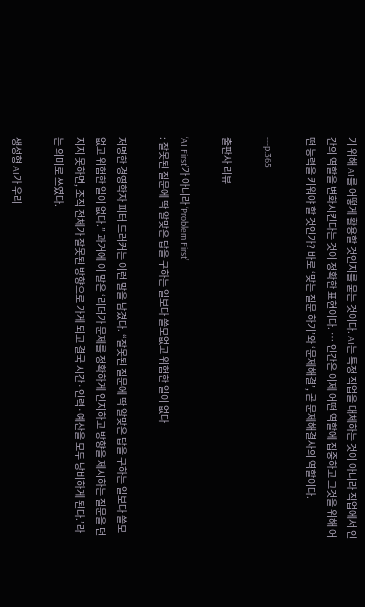기 위해 AI를 어떻게 활용할 것인지를 묻는 것이다. AI는 특정 직업을 대체하는 것이 아니라 직업에서 인간의 역할을 변화시킨다는 것이 정확한 표현이다. … 인간은 이제 어떤 역할에 집중하고 그것을 위해 어떤 능력을 키워야 할 것인가? 바로 ‘맞는 질문 하기’와 ‘문제해결’, 곧 문제해결사의 역할이다.

---p.365

출판사 리뷰

‘AI First’가 아니라 ‘Problem First’
: 잘못된 질문에 딱 알맞은 답을 구하는 일보다 쓸모없고 위험한 일이 없다

저명한 경영학자 피터 드러커는 이런 말을 남겼다. “잘못된 질문에 딱 알맞은 답을 구하는 일보다 쓸모없고 위험한 일이 없다.” 과거에 이 말은 ‘리더가 문제를 정확하게 인지하고 방향을 제시하는 질문을 던지지 못하면, 조직 전체가 잘못된 방향으로 가게 되고 결국 시간·인력·예산을 모두 낭비하게 된다.’라는 의미로 쓰였다.

생성형 AI가 우리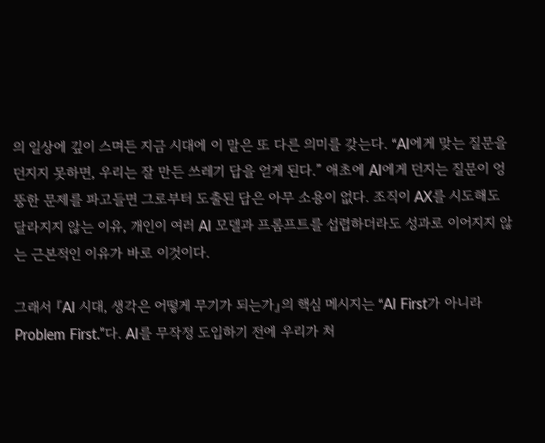의 일상에 깊이 스며든 지금 시대에 이 말은 또 다른 의미를 갖는다. “AI에게 맞는 질문을 던지지 못하면, 우리는 잘 만든 쓰레기 답을 얻게 된다.” 애초에 AI에게 던지는 질문이 엉뚱한 문제를 파고들면 그로부터 도출된 답은 아무 소용이 없다. 조직이 AX를 시도해도 달라지지 않는 이유, 개인이 여러 AI 모델과 프롬프트를 섭렵하더라도 성과로 이어지지 않는 근본적인 이유가 바로 이것이다.

그래서 『AI 시대, 생각은 어떻게 무기가 되는가』의 핵심 메시지는 “AI First가 아니라 Problem First.”다. AI를 무작정 도입하기 전에 우리가 처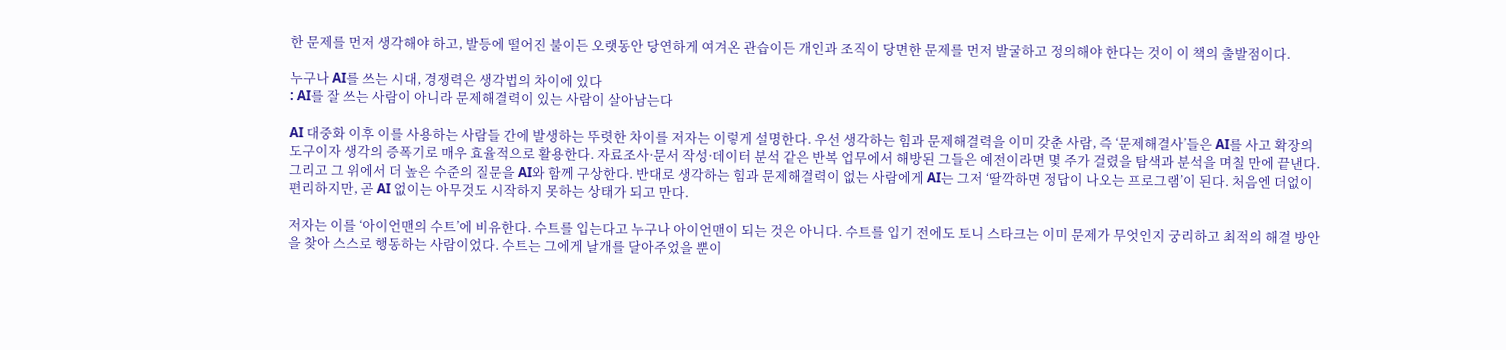한 문제를 먼저 생각해야 하고, 발등에 떨어진 불이든 오랫동안 당연하게 여겨온 관습이든 개인과 조직이 당면한 문제를 먼저 발굴하고 정의해야 한다는 것이 이 책의 출발점이다.

누구나 AI를 쓰는 시대, 경쟁력은 생각법의 차이에 있다
: AI를 잘 쓰는 사람이 아니라 문제해결력이 있는 사람이 살아남는다

AI 대중화 이후 이를 사용하는 사람들 간에 발생하는 뚜렷한 차이를 저자는 이렇게 설명한다. 우선 생각하는 힘과 문제해결력을 이미 갖춘 사람, 즉 ‘문제해결사’들은 AI를 사고 확장의 도구이자 생각의 증폭기로 매우 효율적으로 활용한다. 자료조사·문서 작성·데이터 분석 같은 반복 업무에서 해방된 그들은 예전이라면 몇 주가 걸렸을 탐색과 분석을 며칠 만에 끝낸다. 그리고 그 위에서 더 높은 수준의 질문을 AI와 함께 구상한다. 반대로 생각하는 힘과 문제해결력이 없는 사람에게 AI는 그저 ‘딸깍하면 정답이 나오는 프로그램’이 된다. 처음엔 더없이 편리하지만, 곧 AI 없이는 아무것도 시작하지 못하는 상태가 되고 만다.

저자는 이를 ‘아이언맨의 수트’에 비유한다. 수트를 입는다고 누구나 아이언맨이 되는 것은 아니다. 수트를 입기 전에도 토니 스타크는 이미 문제가 무엇인지 궁리하고 최적의 해결 방안을 찾아 스스로 행동하는 사람이었다. 수트는 그에게 날개를 달아주었을 뿐이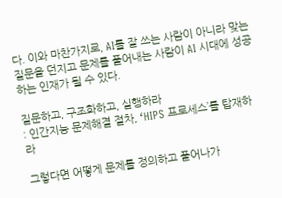다. 이와 마찬가지로, AI를 잘 쓰는 사람이 아니라 맞는 질문을 던지고 문제를 풀어내는 사람이 AI 시대에 성공하는 인재가 될 수 있다.

질문하고, 구조화하고, 실행하라
: 인간지능 문제해결 절차, ‘HIPS 프로세스’를 탑재하라

그렇다면 어떻게 문제를 정의하고 풀어나가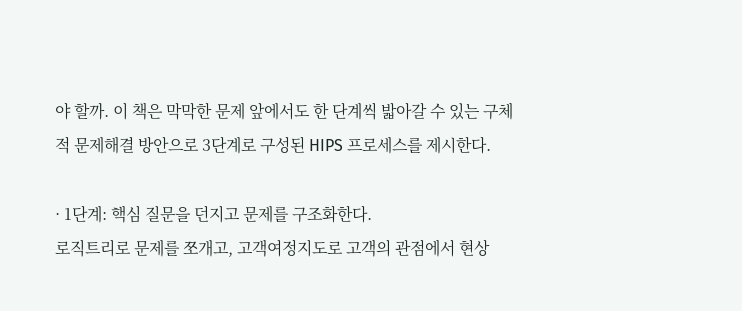야 할까. 이 책은 막막한 문제 앞에서도 한 단계씩 밟아갈 수 있는 구체적 문제해결 방안으로 3단계로 구성된 HIPS 프로세스를 제시한다.

· 1단계: 핵심 질문을 던지고 문제를 구조화한다.
로직트리로 문제를 쪼개고, 고객여정지도로 고객의 관점에서 현상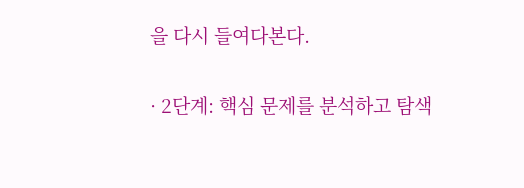을 다시 들여다본다.

· 2단계: 핵심 문제를 분석하고 탐색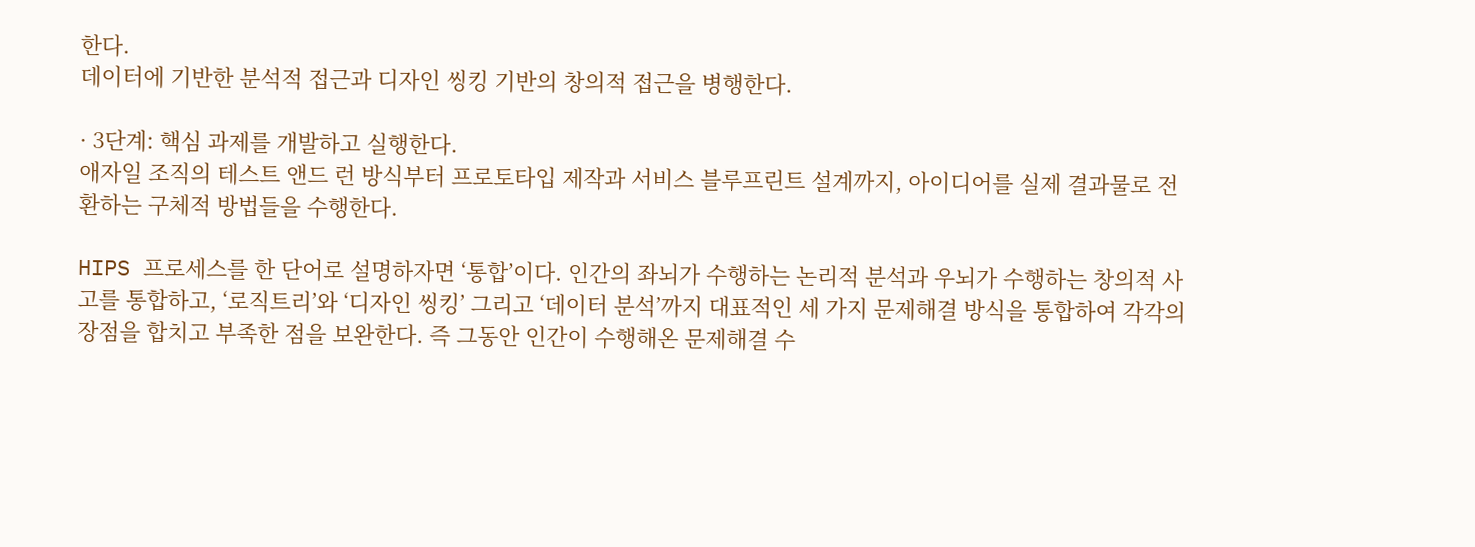한다.
데이터에 기반한 분석적 접근과 디자인 씽킹 기반의 창의적 접근을 병행한다.

· 3단계: 핵심 과제를 개발하고 실행한다.
애자일 조직의 테스트 앤드 런 방식부터 프로토타입 제작과 서비스 블루프린트 설계까지, 아이디어를 실제 결과물로 전환하는 구체적 방법들을 수행한다.

HIPS 프로세스를 한 단어로 설명하자면 ‘통합’이다. 인간의 좌뇌가 수행하는 논리적 분석과 우뇌가 수행하는 창의적 사고를 통합하고, ‘로직트리’와 ‘디자인 씽킹’ 그리고 ‘데이터 분석’까지 대표적인 세 가지 문제해결 방식을 통합하여 각각의 장점을 합치고 부족한 점을 보완한다. 즉 그동안 인간이 수행해온 문제해결 수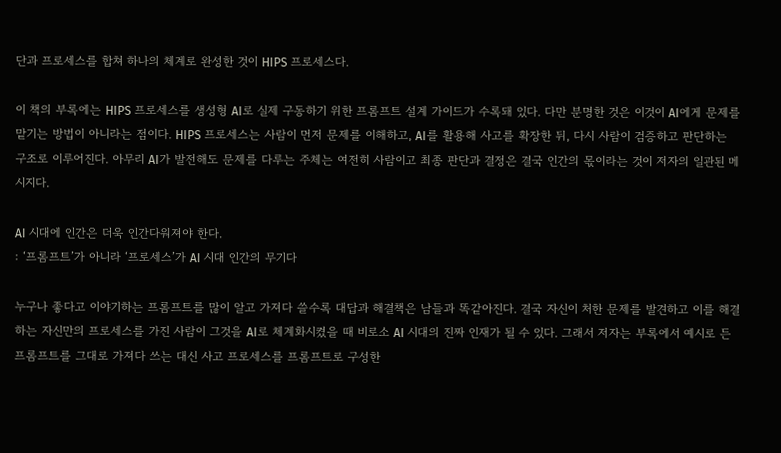단과 프로세스를 합쳐 하나의 체계로 완성한 것이 HIPS 프로세스다.

이 책의 부록에는 HIPS 프로세스를 생성형 AI로 실제 구동하기 위한 프롬프트 설계 가이드가 수록돼 있다. 다만 분명한 것은 이것이 AI에게 문제를 맡기는 방법이 아니라는 점이다. HIPS 프로세스는 사람이 먼저 문제를 이해하고, AI를 활용해 사고를 확장한 뒤, 다시 사람이 검증하고 판단하는 구조로 이루어진다. 아무리 AI가 발전해도 문제를 다루는 주체는 여전히 사람이고 최종 판단과 결정은 결국 인간의 몫이라는 것이 저자의 일관된 메시지다.

AI 시대에 인간은 더욱 인간다워져야 한다.
: ‘프롬프트’가 아니라 ‘프로세스’가 AI 시대 인간의 무기다

누구나 좋다고 이야기하는 프롬프트를 많이 알고 가져다 쓸수록 대답과 해결책은 남들과 똑같아진다. 결국 자신이 처한 문제를 발견하고 이를 해결하는 자신만의 프로세스를 가진 사람이 그것을 AI로 체계화시켰을 때 비로소 AI 시대의 진짜 인재가 될 수 있다. 그래서 저자는 부록에서 예시로 든 프롬프트를 그대로 가져다 쓰는 대신 사고 프로세스를 프롬프트로 구성한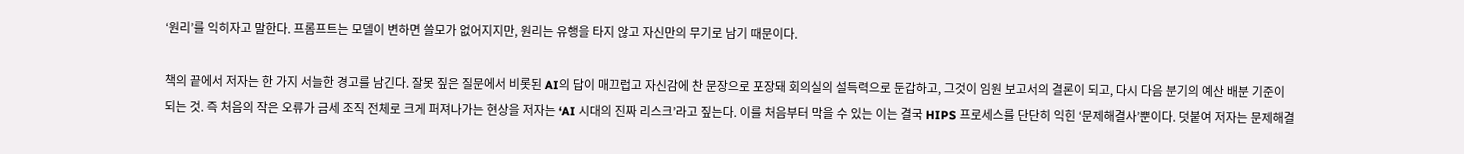‘원리’를 익히자고 말한다. 프롬프트는 모델이 변하면 쓸모가 없어지지만, 원리는 유행을 타지 않고 자신만의 무기로 남기 때문이다.

책의 끝에서 저자는 한 가지 서늘한 경고를 남긴다. 잘못 짚은 질문에서 비롯된 AI의 답이 매끄럽고 자신감에 찬 문장으로 포장돼 회의실의 설득력으로 둔갑하고, 그것이 임원 보고서의 결론이 되고, 다시 다음 분기의 예산 배분 기준이 되는 것. 즉 처음의 작은 오류가 금세 조직 전체로 크게 퍼져나가는 현상을 저자는 ‘AI 시대의 진짜 리스크’라고 짚는다. 이를 처음부터 막을 수 있는 이는 결국 HIPS 프로세스를 단단히 익힌 ‘문제해결사’뿐이다. 덧붙여 저자는 문제해결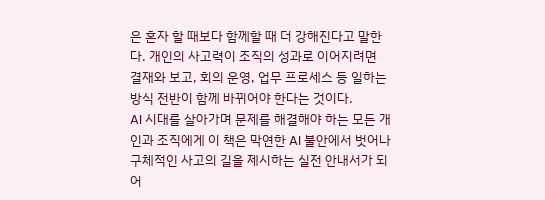은 혼자 할 때보다 함께할 때 더 강해진다고 말한다. 개인의 사고력이 조직의 성과로 이어지려면 결재와 보고, 회의 운영, 업무 프로세스 등 일하는 방식 전반이 함께 바뀌어야 한다는 것이다.
AI 시대를 살아가며 문제를 해결해야 하는 모든 개인과 조직에게 이 책은 막연한 AI 불안에서 벗어나 구체적인 사고의 길을 제시하는 실전 안내서가 되어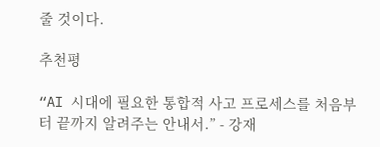줄 것이다.

추천평

“AI 시대에 필요한 통합적 사고 프로세스를 처음부터 끝까지 알려주는 안내서.” - 강재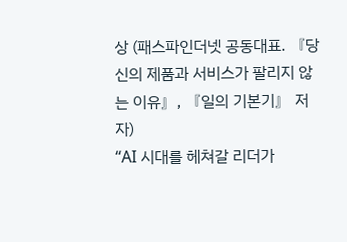상 (패스파인더넷 공동대표. 『당신의 제품과 서비스가 팔리지 않는 이유』, 『일의 기본기』 저자)
“AI 시대를 헤쳐갈 리더가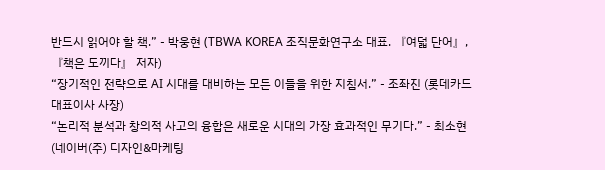반드시 읽어야 할 책.” - 박웅현 (TBWA KOREA 조직문화연구소 대표. 『여덟 단어』, 『책은 도끼다』 저자)
“장기적인 전략으로 AI 시대를 대비하는 모든 이들을 위한 지침서.” - 조좌진 (롯데카드 대표이사 사장)
“논리적 분석과 창의적 사고의 융합은 새로운 시대의 가장 효과적인 무기다.” - 최소현 (네이버(주) 디자인&마케팅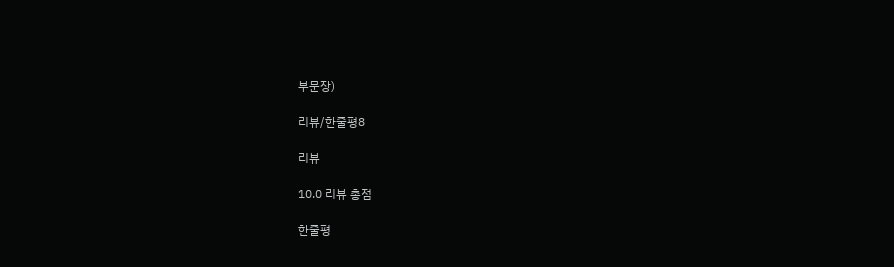부문장)

리뷰/한줄평8

리뷰

10.0 리뷰 총점

한줄평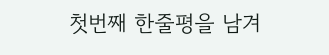첫번째 한줄평을 남겨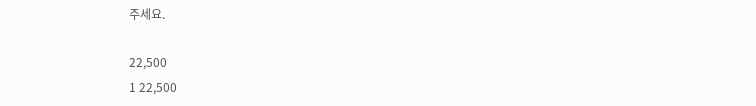주세요.

22,500
1 22,500